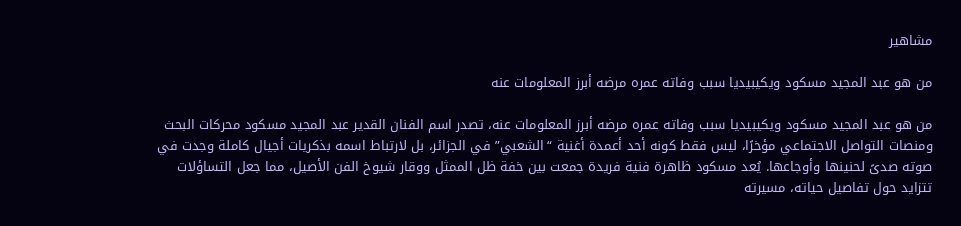مشاهير

من هو عبد المجيد مسكود ويكيبيديا سبب وفاته عمره مرضه أبرز المعلومات عنه

من هو عبد المجيد مسكود ويكيبيديا سبب وفاته عمره مرضه أبرز المعلومات عنه، تصدر اسم الفنان القدير عبد المجيد مسكود محركات البحث ومنصات التواصل الاجتماعي مؤخرًا، ليس فقط كونه أحد أعمدة أغنية “الشعبي” في الجزائر، بل لارتباط اسمه بذكريات أجيال كاملة وجدت في صوته صدىً لحنينها وأوجاعها. يُعد مسكود ظاهرة فنية فريدة جمعت بين خفة ظل الممثل ووقار شيوخ الفن الأصيل، مما جعل التساؤلات تتزايد حول تفاصيل حياته، مسيرته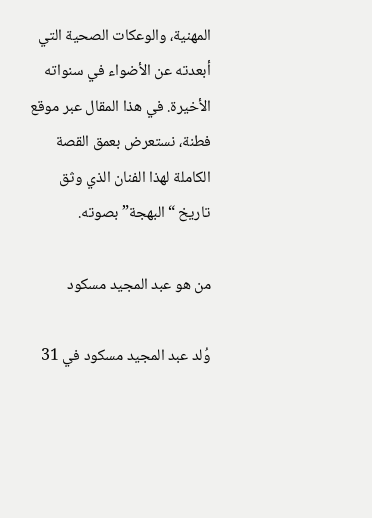المهنية، والوعكات الصحية التي أبعدته عن الأضواء في سنواته الأخيرة. في هذا المقال عبر موقع فطنة، نستعرض بعمق القصة الكاملة لهذا الفنان الذي وثق تاريخ “البهجة” بصوته.

من هو عبد المجيد مسكود

وُلد عبد المجيد مسكود في 31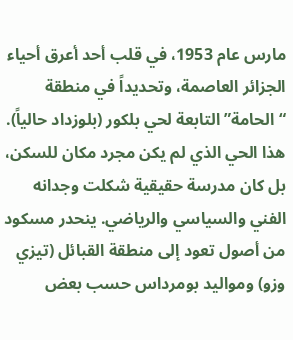مارس عام 1953، في قلب أحد أعرق أحياء الجزائر العاصمة، وتحديداً في منطقة “الحامة” التابعة لحي بلكور (بلوزداد حالياً). هذا الحي الذي لم يكن مجرد مكان للسكن، بل كان مدرسة حقيقية شكلت وجدانه الفني والسياسي والرياضي. ينحدر مسكود من أصول تعود إلى منطقة القبائل (تيزي وزو) ومواليد بومرداس حسب بعض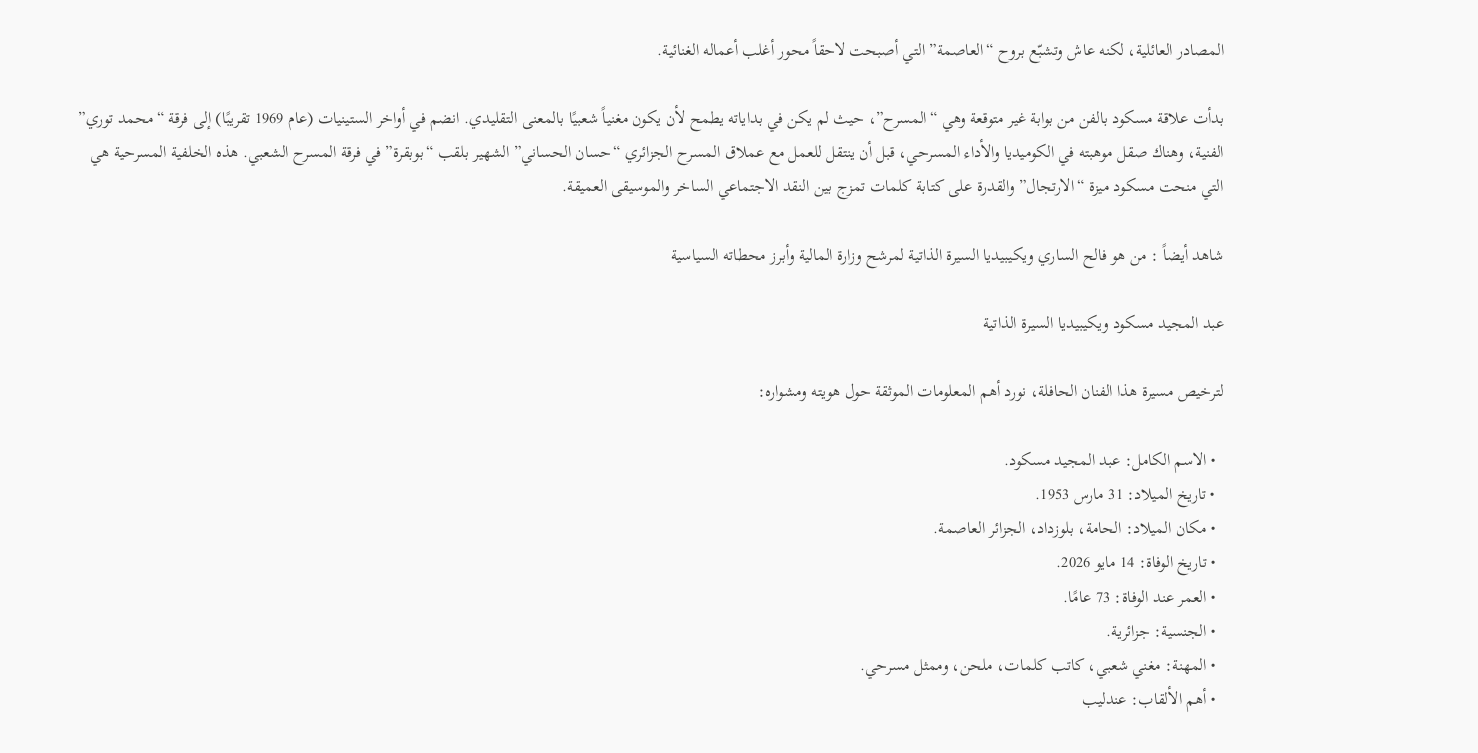المصادر العائلية، لكنه عاش وتشبّع بروح “العاصمة” التي أصبحت لاحقاً محور أغلب أعماله الغنائية.

بدأت علاقة مسكود بالفن من بوابة غير متوقعة وهي “المسرح”، حيث لم يكن في بداياته يطمح لأن يكون مغنياً شعبيًا بالمعنى التقليدي. انضم في أواخر الستينيات (عام 1969 تقريبًا) إلى فرقة “محمد توري” الفنية، وهناك صقل موهبته في الكوميديا والأداء المسرحي، قبل أن ينتقل للعمل مع عملاق المسرح الجزائري “حسان الحساني” الشهير بلقب “بوبقرة” في فرقة المسرح الشعبي. هذه الخلفية المسرحية هي التي منحت مسكود ميزة “الارتجال” والقدرة على كتابة كلمات تمزج بين النقد الاجتماعي الساخر والموسيقى العميقة.

شاهد أيضاً : من هو فالح الساري ويكيبيديا السيرة الذاتية لمرشح وزارة المالية وأبرز محطاته السياسية

عبد المجيد مسكود ويكيبيديا السيرة الذاتية

لترخيص مسيرة هذا الفنان الحافلة، نورد أهم المعلومات الموثقة حول هويته ومشواره:

  • الاسم الكامل: عبد المجيد مسكود.
  • تاريخ الميلاد: 31 مارس 1953.
  • مكان الميلاد: الحامة، بلوزداد، الجزائر العاصمة.
  • تاريخ الوفاة: 14 مايو 2026.
  • العمر عند الوفاة: 73 عامًا.
  • الجنسية: جزائرية.
  • المهنة: مغني شعبي، كاتب كلمات، ملحن، وممثل مسرحي.
  • أهم الألقاب: عندليب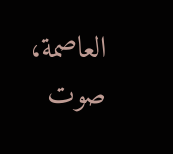العاصمة، صوت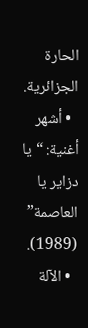الحارة الجزائرية.
  • أشهر أغنية: “يا دزاير يا العاصمة” (1989).
  • الآلة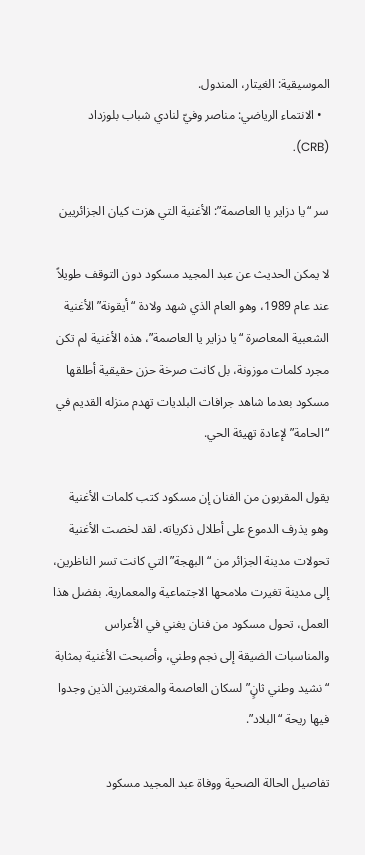الموسيقية: الغيتار، المندول.
  • الانتماء الرياضي: مناصر وفيّ لنادي شباب بلوزداد (CRB).

سر “يا دزاير يا العاصمة”: الأغنية التي هزت كيان الجزائريين

لا يمكن الحديث عن عبد المجيد مسكود دون التوقف طويلاً عند عام 1989، وهو العام الذي شهد ولادة “أيقونة” الأغنية الشعبية المعاصرة “يا دزاير يا العاصمة”، هذه الأغنية لم تكن مجرد كلمات موزونة، بل كانت صرخة حزن حقيقية أطلقها مسكود بعدما شاهد جرافات البلديات تهدم منزله القديم في “الحامة” لإعادة تهيئة الحي.

يقول المقربون من الفنان إن مسكود كتب كلمات الأغنية وهو يذرف الدموع على أطلال ذكرياته. لقد لخصت الأغنية تحولات مدينة الجزائر من “البهجة” التي كانت تسر الناظرين، إلى مدينة تغيرت ملامحها الاجتماعية والمعمارية. بفضل هذا العمل، تحول مسكود من فنان يغني في الأعراس والمناسبات الضيقة إلى نجم وطني، وأصبحت الأغنية بمثابة “نشيد وطني ثانٍ” لسكان العاصمة والمغتربين الذين وجدوا فيها ريحة “البلاد”.

تفاصيل الحالة الصحية ووفاة عبد المجيد مسكود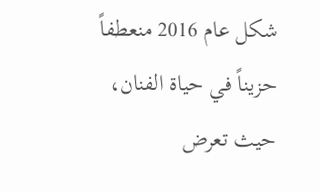شكل عام 2016 منعطفاً حزيناً في حياة الفنان، حيث تعرض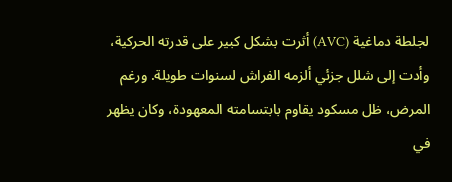لجلطة دماغية (AVC) أثرت بشكل كبير على قدرته الحركية، وأدت إلى شلل جزئي ألزمه الفراش لسنوات طويلة. ورغم المرض، ظل مسكود يقاوم بابتسامته المعهودة، وكان يظهر في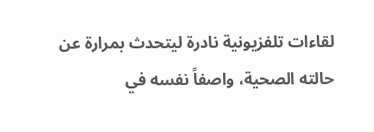لقاءات تلفزيونية نادرة ليتحدث بمرارة عن حالته الصحية، واصفاً نفسه في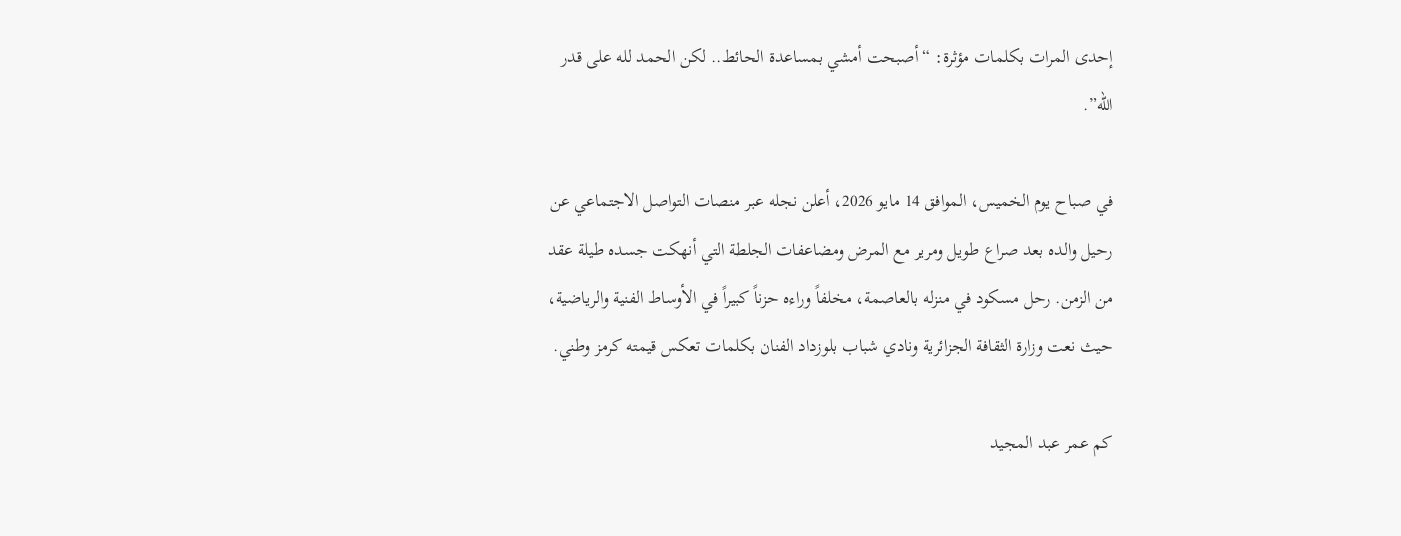إحدى المرات بكلمات مؤثرة: “أصبحت أمشي بمساعدة الحائط.. لكن الحمد لله على قدر الله”.

في صباح يوم الخميس، الموافق 14 مايو 2026، أعلن نجله عبر منصات التواصل الاجتماعي عن رحيل والده بعد صراع طويل ومرير مع المرض ومضاعفات الجلطة التي أنهكت جسده طيلة عقد من الزمن. رحل مسكود في منزله بالعاصمة، مخلفاً وراءه حزناً كبيراً في الأوساط الفنية والرياضية، حيث نعت وزارة الثقافة الجزائرية ونادي شباب بلوزداد الفنان بكلمات تعكس قيمته كرمز وطني.

كم عمر عبد المجيد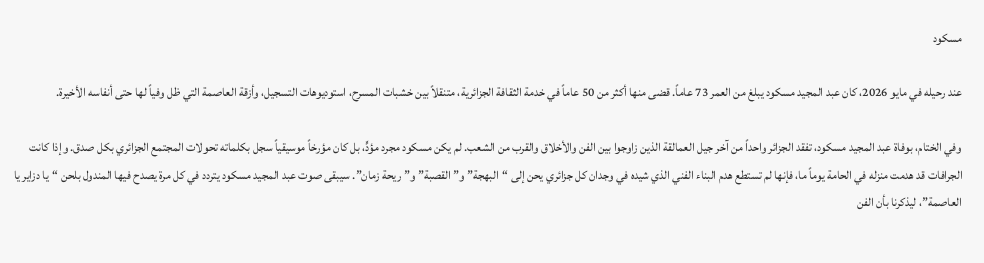مسكود

عند رحيله في مايو 2026، كان عبد المجيد مسكود يبلغ من العمر 73 عاماً. قضى منها أكثر من 50 عاماً في خدمة الثقافة الجزائرية، متنقلاً بين خشبات المسرح، استوديوهات التسجيل، وأزقة العاصمة التي ظل وفياً لها حتى أنفاسه الأخيرة.

وفي الختام، بوفاة عبد المجيد مسكود، تفقد الجزائر واحداً من آخر جيل العمالقة الذين زاوجوا بين الفن والأخلاق والقرب من الشعب. لم يكن مسكود مجرد مؤدٍّ، بل كان مؤرخاً موسيقياً سجل بكلماته تحولات المجتمع الجزائري بكل صدق. وإذا كانت الجرافات قد هدمت منزله في الحامة يوماً ما، فإنها لم تستطع هدم البناء الفني الذي شيده في وجدان كل جزائري يحن إلى “البهجة” و”القصبة” و”ريحة زمان”. سيبقى صوت عبد المجيد مسكود يتردد في كل مرة يصدح فيها المندول بلحن “يا دزاير يا العاصمة”، ليذكرنا بأن الفن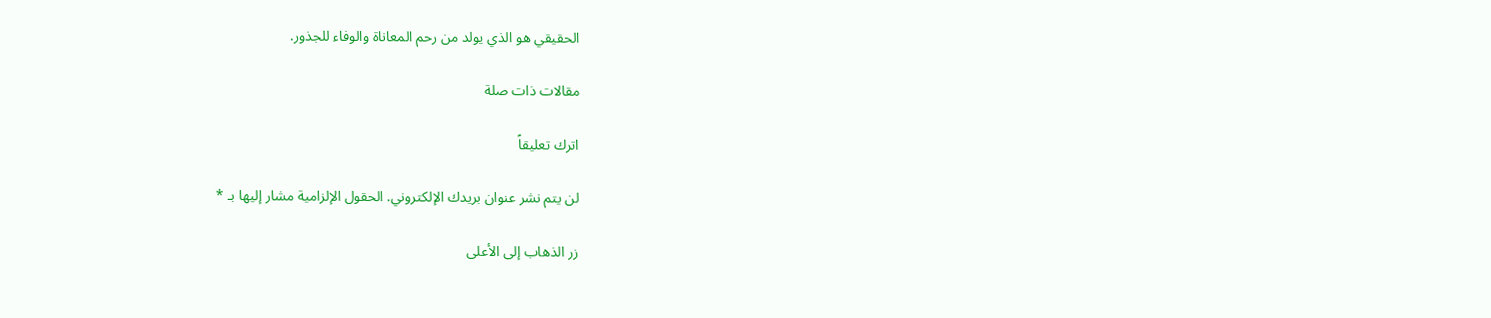الحقيقي هو الذي يولد من رحم المعاناة والوفاء للجذور.

مقالات ذات صلة

اترك تعليقاً

لن يتم نشر عنوان بريدك الإلكتروني. الحقول الإلزامية مشار إليها بـ *

زر الذهاب إلى الأعلى